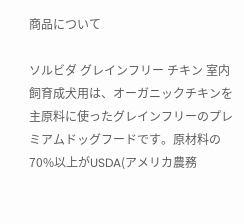商品について

ソルビダ グレインフリー チキン 室内飼育成犬用は、オーガニックチキンを主原料に使ったグレインフリーのプレミアムドッグフードです。原材料の70%以上がUSDA(アメリカ農務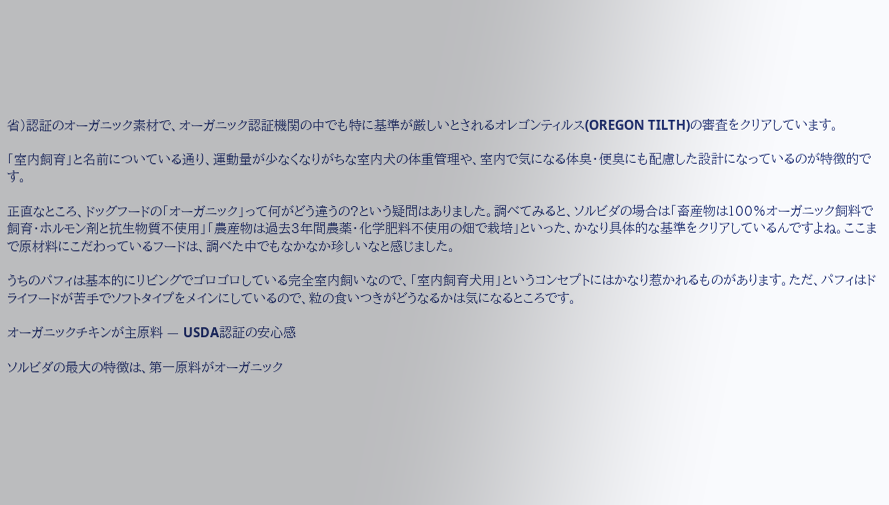省)認証のオーガニック素材で、オーガニック認証機関の中でも特に基準が厳しいとされるオレゴンティルス(OREGON TILTH)の審査をクリアしています。

「室内飼育」と名前についている通り、運動量が少なくなりがちな室内犬の体重管理や、室内で気になる体臭・便臭にも配慮した設計になっているのが特徴的です。

正直なところ、ドッグフードの「オーガニック」って何がどう違うの?という疑問はありました。調べてみると、ソルビダの場合は「畜産物は100%オーガニック飼料で飼育・ホルモン剤と抗生物質不使用」「農産物は過去3年間農薬・化学肥料不使用の畑で栽培」といった、かなり具体的な基準をクリアしているんですよね。ここまで原材料にこだわっているフードは、調べた中でもなかなか珍しいなと感じました。

うちのパフィは基本的にリビングでゴロゴロしている完全室内飼いなので、「室内飼育犬用」というコンセプトにはかなり惹かれるものがあります。ただ、パフィはドライフードが苦手でソフトタイプをメインにしているので、粒の食いつきがどうなるかは気になるところです。

オーガニックチキンが主原料 — USDA認証の安心感

ソルビダの最大の特徴は、第一原料がオーガニック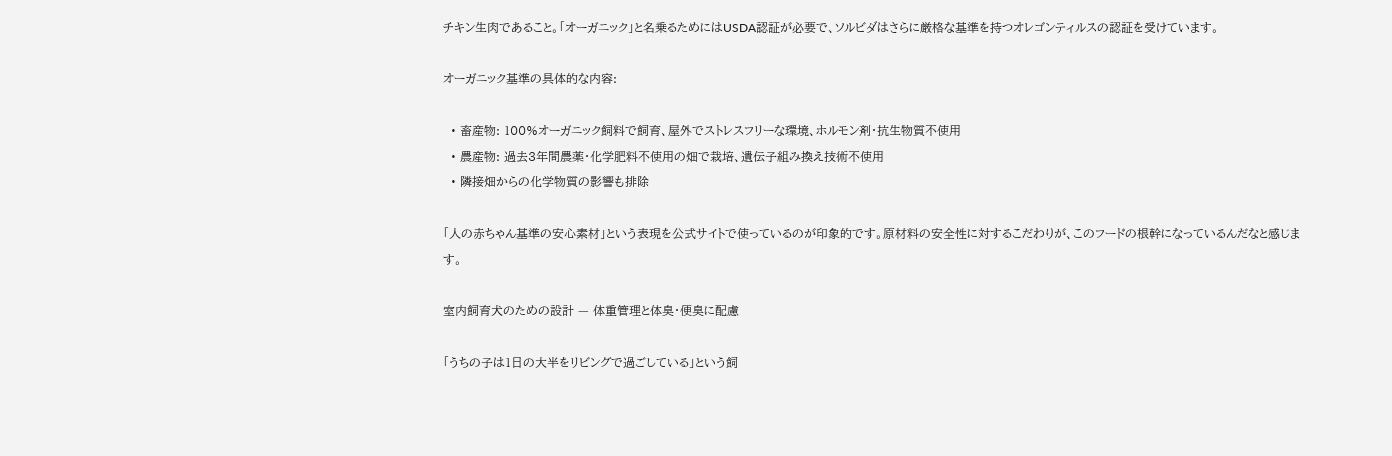チキン生肉であること。「オーガニック」と名乗るためにはUSDA認証が必要で、ソルビダはさらに厳格な基準を持つオレゴンティルスの認証を受けています。

オーガニック基準の具体的な内容:

  • 畜産物: 100%オーガニック飼料で飼育、屋外でストレスフリーな環境、ホルモン剤・抗生物質不使用
  • 農産物: 過去3年間農薬・化学肥料不使用の畑で栽培、遺伝子組み換え技術不使用
  • 隣接畑からの化学物質の影響も排除

「人の赤ちゃん基準の安心素材」という表現を公式サイトで使っているのが印象的です。原材料の安全性に対するこだわりが、このフードの根幹になっているんだなと感じます。

室内飼育犬のための設計 — 体重管理と体臭・便臭に配慮

「うちの子は1日の大半をリビングで過ごしている」という飼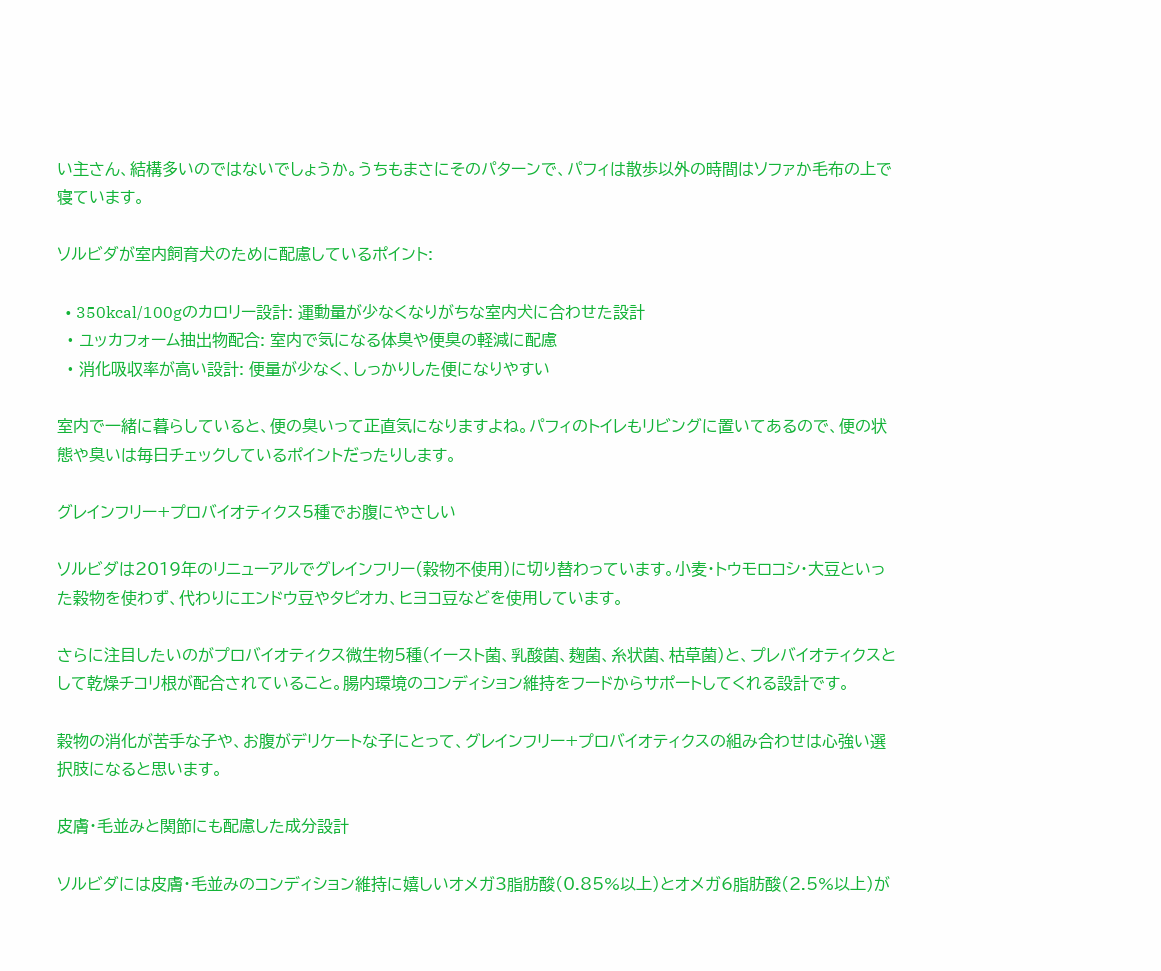い主さん、結構多いのではないでしょうか。うちもまさにそのパターンで、パフィは散歩以外の時間はソファか毛布の上で寝ています。

ソルビダが室内飼育犬のために配慮しているポイント:

  • 350kcal/100gのカロリー設計: 運動量が少なくなりがちな室内犬に合わせた設計
  • ユッカフォーム抽出物配合: 室内で気になる体臭や便臭の軽減に配慮
  • 消化吸収率が高い設計: 便量が少なく、しっかりした便になりやすい

室内で一緒に暮らしていると、便の臭いって正直気になりますよね。パフィのトイレもリビングに置いてあるので、便の状態や臭いは毎日チェックしているポイントだったりします。

グレインフリー+プロバイオティクス5種でお腹にやさしい

ソルビダは2019年のリニューアルでグレインフリー(穀物不使用)に切り替わっています。小麦・トウモロコシ・大豆といった穀物を使わず、代わりにエンドウ豆やタピオカ、ヒヨコ豆などを使用しています。

さらに注目したいのがプロバイオティクス微生物5種(イースト菌、乳酸菌、麹菌、糸状菌、枯草菌)と、プレバイオティクスとして乾燥チコリ根が配合されていること。腸内環境のコンディション維持をフードからサポートしてくれる設計です。

穀物の消化が苦手な子や、お腹がデリケートな子にとって、グレインフリー+プロバイオティクスの組み合わせは心強い選択肢になると思います。

皮膚・毛並みと関節にも配慮した成分設計

ソルビダには皮膚・毛並みのコンディション維持に嬉しいオメガ3脂肪酸(0.85%以上)とオメガ6脂肪酸(2.5%以上)が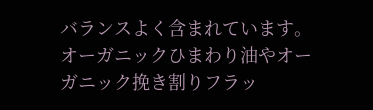バランスよく含まれています。オーガニックひまわり油やオーガニック挽き割りフラッ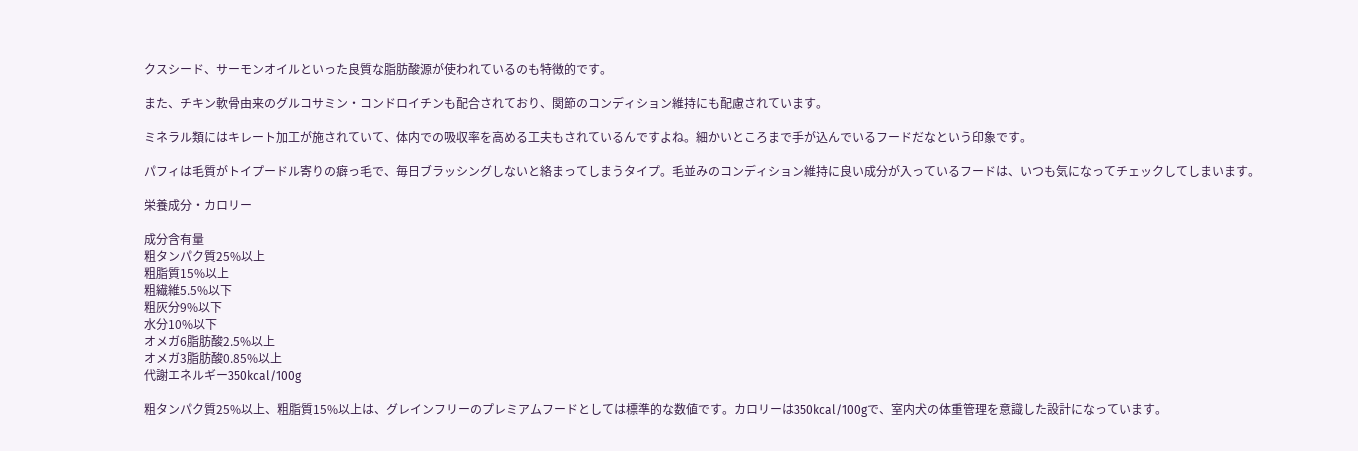クスシード、サーモンオイルといった良質な脂肪酸源が使われているのも特徴的です。

また、チキン軟骨由来のグルコサミン・コンドロイチンも配合されており、関節のコンディション維持にも配慮されています。

ミネラル類にはキレート加工が施されていて、体内での吸収率を高める工夫もされているんですよね。細かいところまで手が込んでいるフードだなという印象です。

パフィは毛質がトイプードル寄りの癖っ毛で、毎日ブラッシングしないと絡まってしまうタイプ。毛並みのコンディション維持に良い成分が入っているフードは、いつも気になってチェックしてしまいます。

栄養成分・カロリー

成分含有量
粗タンパク質25%以上
粗脂質15%以上
粗繊維5.5%以下
粗灰分9%以下
水分10%以下
オメガ6脂肪酸2.5%以上
オメガ3脂肪酸0.85%以上
代謝エネルギー350kcal/100g

粗タンパク質25%以上、粗脂質15%以上は、グレインフリーのプレミアムフードとしては標準的な数値です。カロリーは350kcal/100gで、室内犬の体重管理を意識した設計になっています。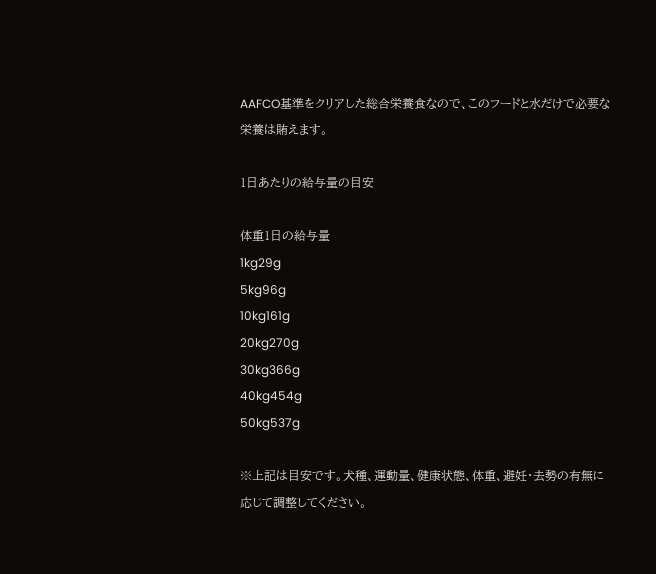AAFCO基準をクリアした総合栄養食なので、このフードと水だけで必要な栄養は賄えます。

1日あたりの給与量の目安

体重1日の給与量
1kg29g
5kg96g
10kg161g
20kg270g
30kg366g
40kg454g
50kg537g

※上記は目安です。犬種、運動量、健康状態、体重、避妊・去勢の有無に応じて調整してください。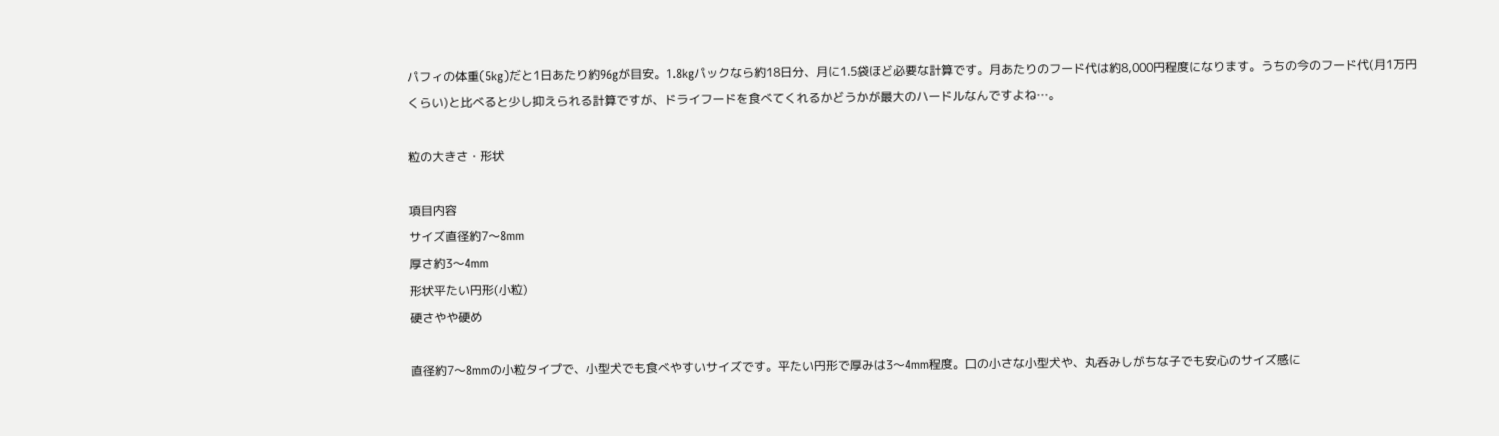パフィの体重(5kg)だと1日あたり約96gが目安。1.8kgパックなら約18日分、月に1.5袋ほど必要な計算です。月あたりのフード代は約8,000円程度になります。うちの今のフード代(月1万円くらい)と比べると少し抑えられる計算ですが、ドライフードを食べてくれるかどうかが最大のハードルなんですよね…。

粒の大きさ・形状

項目内容
サイズ直径約7〜8mm
厚さ約3〜4mm
形状平たい円形(小粒)
硬さやや硬め

直径約7〜8mmの小粒タイプで、小型犬でも食べやすいサイズです。平たい円形で厚みは3〜4mm程度。口の小さな小型犬や、丸呑みしがちな子でも安心のサイズ感に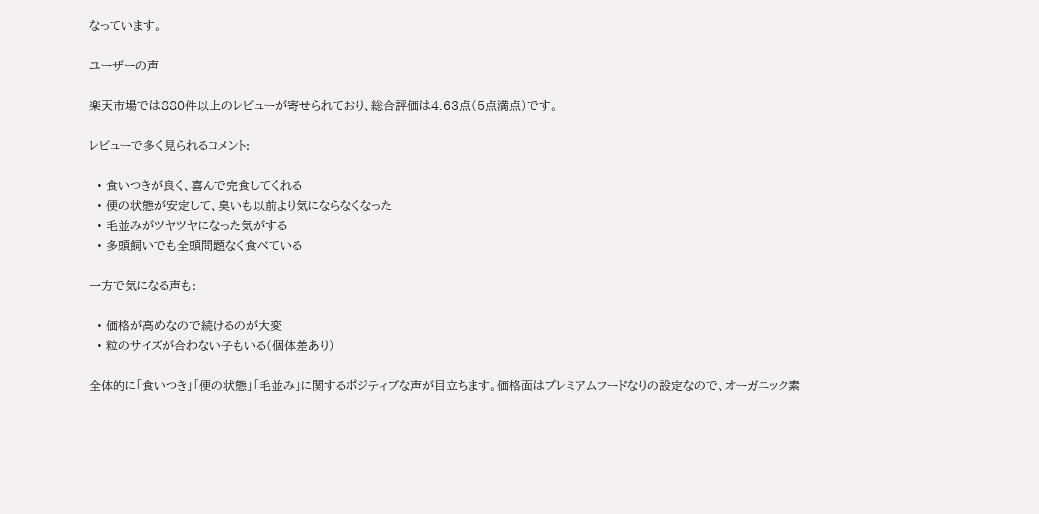なっています。

ユーザーの声

楽天市場では880件以上のレビューが寄せられており、総合評価は4.63点(5点満点)です。

レビューで多く見られるコメント:

  • 食いつきが良く、喜んで完食してくれる
  • 便の状態が安定して、臭いも以前より気にならなくなった
  • 毛並みがツヤツヤになった気がする
  • 多頭飼いでも全頭問題なく食べている

一方で気になる声も:

  • 価格が高めなので続けるのが大変
  • 粒のサイズが合わない子もいる(個体差あり)

全体的に「食いつき」「便の状態」「毛並み」に関するポジティブな声が目立ちます。価格面はプレミアムフードなりの設定なので、オーガニック素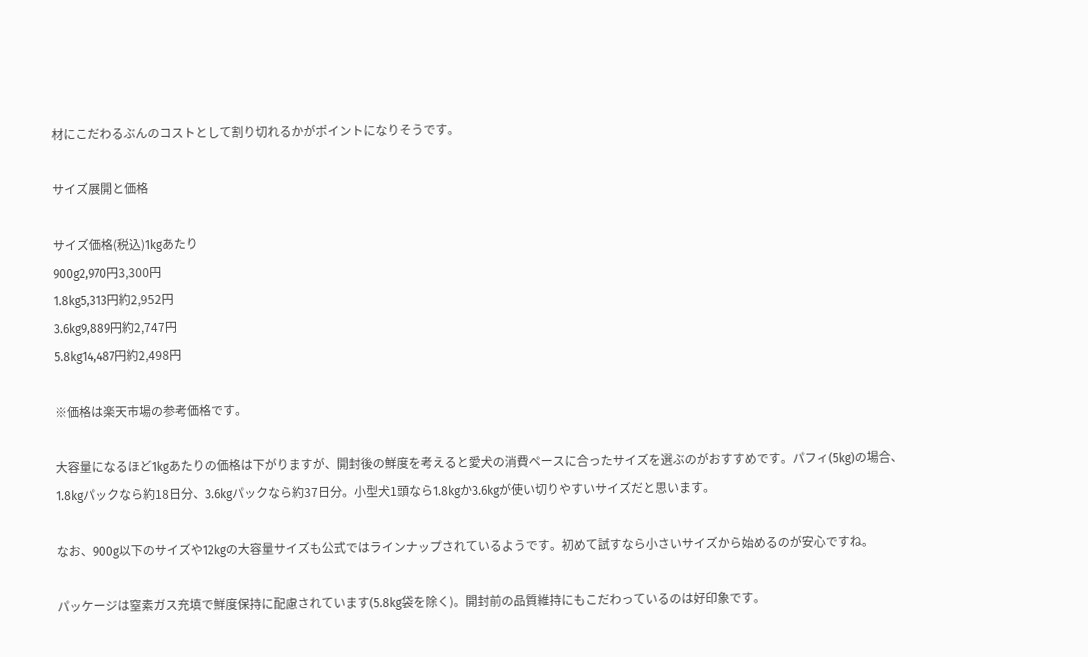材にこだわるぶんのコストとして割り切れるかがポイントになりそうです。

サイズ展開と価格

サイズ価格(税込)1kgあたり
900g2,970円3,300円
1.8kg5,313円約2,952円
3.6kg9,889円約2,747円
5.8kg14,487円約2,498円

※価格は楽天市場の参考価格です。

大容量になるほど1kgあたりの価格は下がりますが、開封後の鮮度を考えると愛犬の消費ペースに合ったサイズを選ぶのがおすすめです。パフィ(5kg)の場合、1.8kgパックなら約18日分、3.6kgパックなら約37日分。小型犬1頭なら1.8kgか3.6kgが使い切りやすいサイズだと思います。

なお、900g以下のサイズや12kgの大容量サイズも公式ではラインナップされているようです。初めて試すなら小さいサイズから始めるのが安心ですね。

パッケージは窒素ガス充填で鮮度保持に配慮されています(5.8kg袋を除く)。開封前の品質維持にもこだわっているのは好印象です。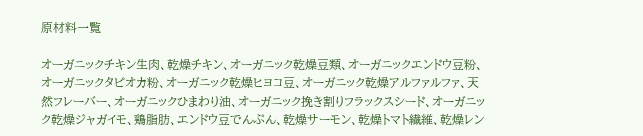原材料一覧

オーガニックチキン生肉、乾燥チキン、オーガニック乾燥豆類、オーガニックエンドウ豆粉、オーガニックタピオカ粉、オーガニック乾燥ヒヨコ豆、オーガニック乾燥アルファルファ、天然フレーバー、オーガニックひまわり油、オーガニック挽き割りフラックスシード、オーガニック乾燥ジャガイモ、鶏脂肪、エンドウ豆でんぷん、乾燥サーモン、乾燥トマト繊維、乾燥レン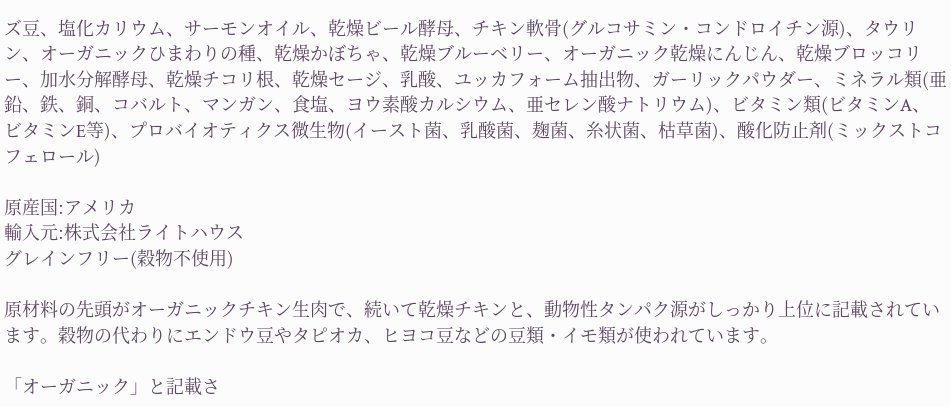ズ豆、塩化カリウム、サーモンオイル、乾燥ビール酵母、チキン軟骨(グルコサミン・コンドロイチン源)、タウリン、オーガニックひまわりの種、乾燥かぼちゃ、乾燥ブルーベリー、オーガニック乾燥にんじん、乾燥ブロッコリー、加水分解酵母、乾燥チコリ根、乾燥セージ、乳酸、ユッカフォーム抽出物、ガーリックパウダー、ミネラル類(亜鉛、鉄、銅、コバルト、マンガン、食塩、ヨウ素酸カルシウム、亜セレン酸ナトリウム)、ビタミン類(ビタミンA、ビタミンE等)、プロバイオティクス微生物(イースト菌、乳酸菌、麹菌、糸状菌、枯草菌)、酸化防止剤(ミックストコフェロール)

原産国:アメリカ
輸入元:株式会社ライトハウス
グレインフリー(穀物不使用)

原材料の先頭がオーガニックチキン生肉で、続いて乾燥チキンと、動物性タンパク源がしっかり上位に記載されています。穀物の代わりにエンドウ豆やタピオカ、ヒヨコ豆などの豆類・イモ類が使われています。

「オーガニック」と記載さ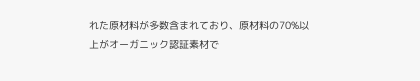れた原材料が多数含まれており、原材料の70%以上がオーガニック認証素材で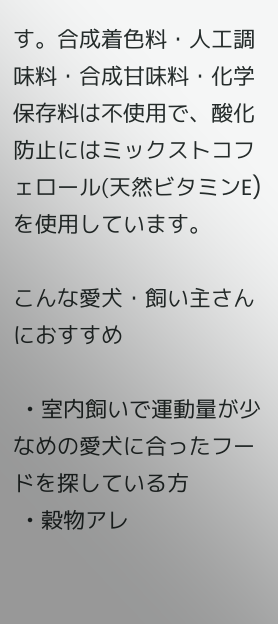す。合成着色料・人工調味料・合成甘味料・化学保存料は不使用で、酸化防止にはミックストコフェロール(天然ビタミンE)を使用しています。

こんな愛犬・飼い主さんにおすすめ

  • 室内飼いで運動量が少なめの愛犬に合ったフードを探している方
  • 穀物アレ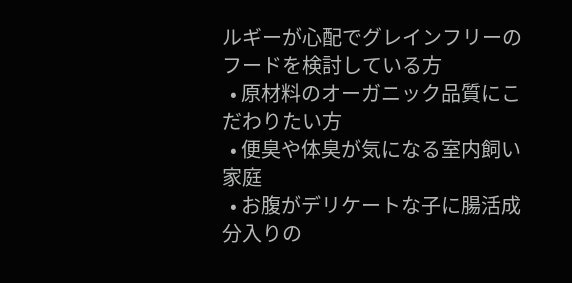ルギーが心配でグレインフリーのフードを検討している方
  • 原材料のオーガニック品質にこだわりたい方
  • 便臭や体臭が気になる室内飼い家庭
  • お腹がデリケートな子に腸活成分入りの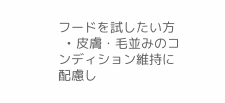フードを試したい方
  • 皮膚・毛並みのコンディション維持に配慮し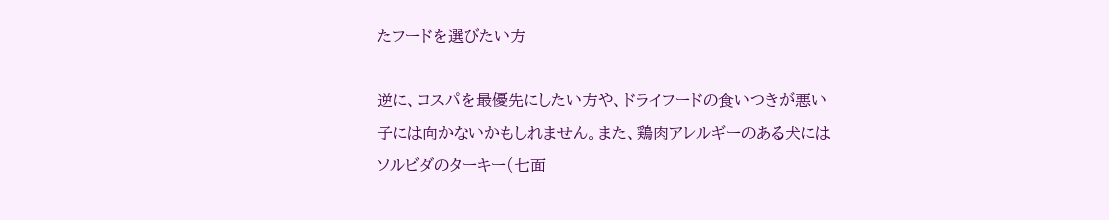たフードを選びたい方

逆に、コスパを最優先にしたい方や、ドライフードの食いつきが悪い子には向かないかもしれません。また、鶏肉アレルギーのある犬にはソルビダのターキー(七面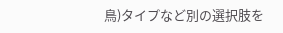鳥)タイプなど別の選択肢を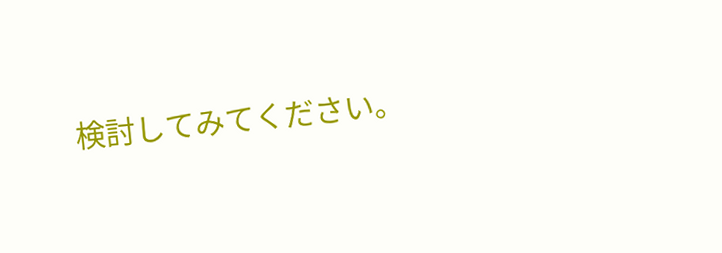検討してみてください。